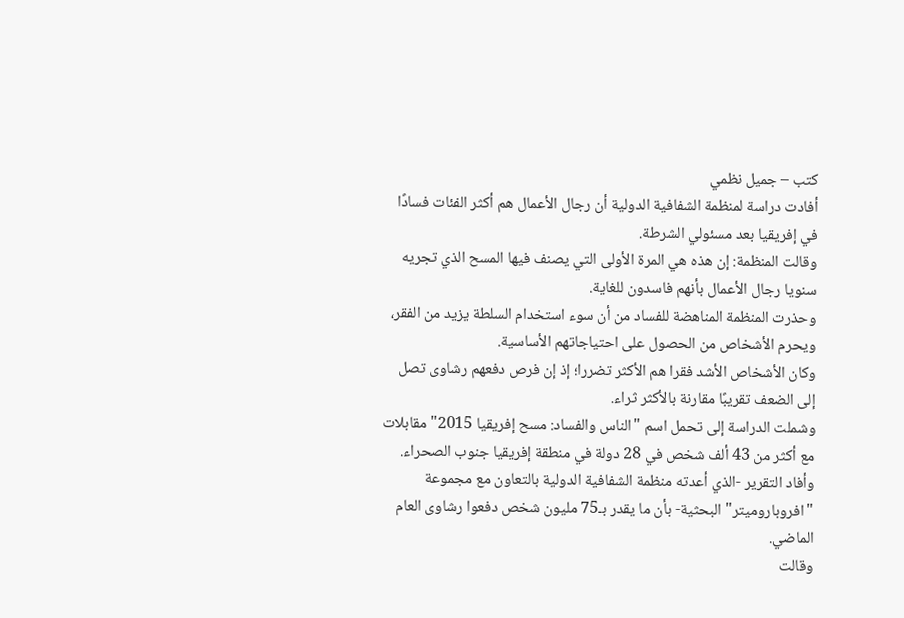كتب – جميل نظمي
أفادت دراسة لمنظمة الشفافية الدولية أن رجال الأعمال هم أكثر الفئات فسادًا في إفريقيا بعد مسئولي الشرطة.
وقالت المنظمة: إن هذه هي المرة الأولى التي يصنف فيها المسح الذي تجريه سنويا رجال الأعمال بأنهم فاسدون للغاية.
وحذرت المنظمة المناهضة للفساد من أن سوء استخدام السلطة يزيد من الفقر، ويحرم الأشخاص من الحصول على احتياجاتهم الأساسية.
وكان الأشخاص الأشد فقرا هم الأكثر تضررا؛ إذ إن فرص دفعهم رشاوى تصل إلى الضعف تقريبًا مقارنة بالأكثر ثراء.
وشملت الدراسة إلى تحمل اسم "الناس والفساد: مسح إفريقيا 2015" مقابلات مع أكثر من 43 ألف شخص في 28 دولة في منطقة إفريقيا جنوب الصحراء.
وأفاد التقرير -الذي أعدته منظمة الشفافية الدولية بالتعاون مع مجموعة "افروباروميتر" البحثية- بأن ما يقدر بـ75 مليون شخص دفعوا رشاوى العام الماضي.
وقالت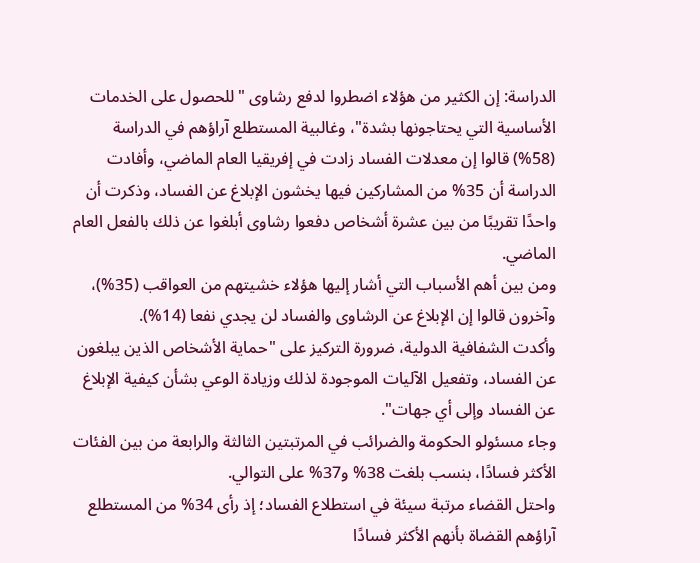الدراسة: إن الكثير من هؤلاء اضطروا لدفع رشاوى "للحصول على الخدمات الأساسية التي يحتاجونها بشدة"، وغالبية المستطلع آراؤهم في الدراسة (58%) قالوا إن معدلات الفساد زادت في إفريقيا العام الماضي، وأفادت الدراسة أن 35% من المشاركين فيها يخشون الإبلاغ عن الفساد، وذكرت أن واحدًا تقريبًا من بين عشرة أشخاص دفعوا رشاوى أبلغوا عن ذلك بالفعل العام الماضي.
ومن بين أهم الأسباب التي أشار إليها هؤلاء خشيتهم من العواقب (35%)، وآخرون قالوا إن الإبلاغ عن الرشاوى والفساد لن يجدي نفعا (14%).
وأكدت الشفافية الدولية، ضرورة التركيز على "حماية الأشخاص الذين يبلغون عن الفساد، وتفعيل الآليات الموجودة لذلك وزيادة الوعي بشأن كيفية الإبلاغ عن الفساد وإلى أي جهات".
وجاء مسئولو الحكومة والضرائب في المرتبتين الثالثة والرابعة من بين الفئات الأكثر فسادًا، بنسب بلغت 38% و37% على التوالي.
واحتل القضاء مرتبة سيئة في استطلاع الفساد؛ إذ رأى 34% من المستطلع آراؤهم القضاة بأنهم الأكثر فسادًا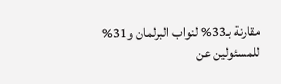مقارنة بـ33% لنواب البرلمان و31% للمسئولين عن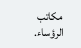مكاتب الرؤساء.